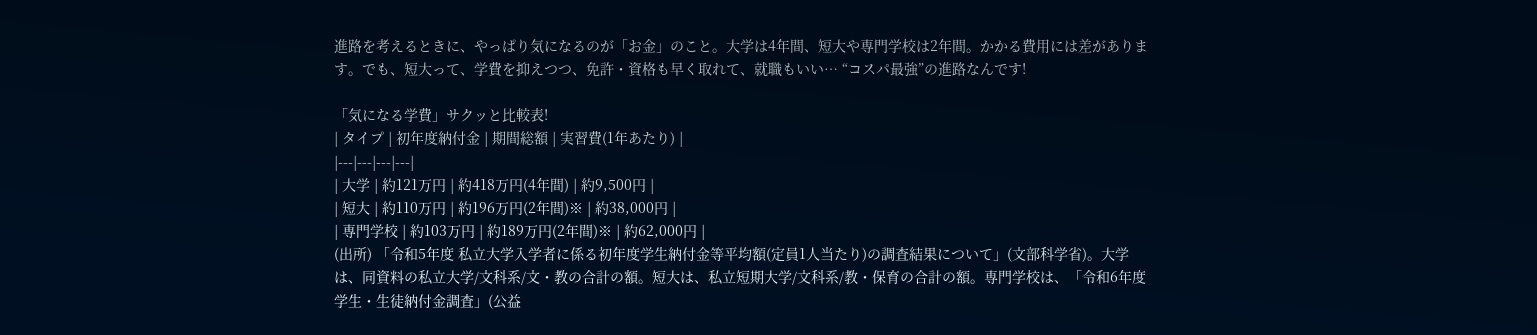進路を考えるときに、やっぱり気になるのが「お金」のこと。大学は4年間、短大や専門学校は2年間。かかる費用には差があります。でも、短大って、学費を抑えつつ、免許・資格も早く取れて、就職もいい… “コスパ最強”の進路なんです!

「気になる学費」サクッと比較表!
| タイプ | 初年度納付金 | 期間総額 | 実習費(1年あたり) |
|---|---|---|---|
| 大学 | 約121万円 | 約418万円(4年間) | 約9,500円 |
| 短大 | 約110万円 | 約196万円(2年間)※ | 約38,000円 |
| 専門学校 | 約103万円 | 約189万円(2年間)※ | 約62,000円 |
(出所) 「令和5年度 私立大学入学者に係る初年度学生納付金等平均額(定員1人当たり)の調査結果について」(文部科学省)。大学は、同資料の私立大学/文科系/文・教の合計の額。短大は、私立短期大学/文科系/教・保育の合計の額。専門学校は、「令和6年度 学生・生徒納付金調査」(公益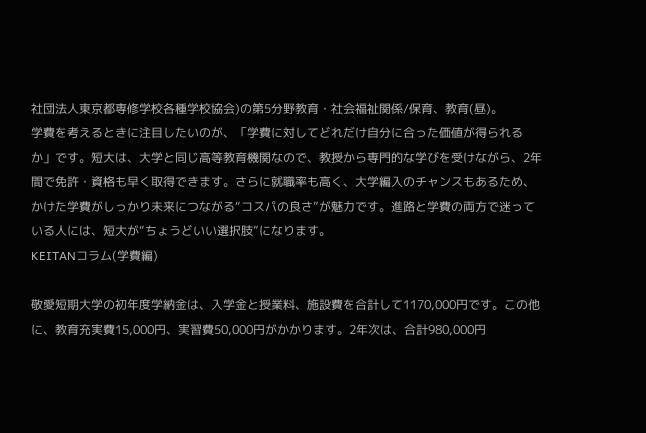社団法人東京都専修学校各種学校協会)の第5分野教育・社会福祉関係/保育、教育(昼)。
学費を考えるときに注目したいのが、「学費に対してどれだけ自分に合った価値が得られるか」です。短大は、大学と同じ高等教育機関なので、教授から専門的な学びを受けながら、2年間で免許・資格も早く取得できます。さらに就職率も高く、大学編入のチャンスもあるため、かけた学費がしっかり未来につながる“コスパの良さ”が魅力です。進路と学費の両方で迷っている人には、短大が“ちょうどいい選択肢”になります。
KEITANコラム(学費編)

敬愛短期大学の初年度学納金は、入学金と授業料、施設費を合計して1170,000円です。この他に、教育充実費15,000円、実習費50,000円がかかります。2年次は、合計980,000円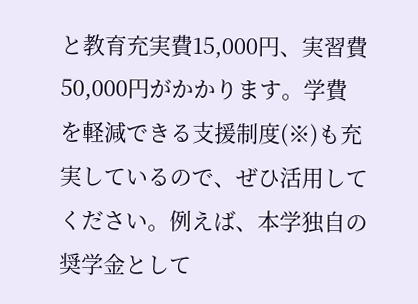と教育充実費15,000円、実習費50,000円がかかります。学費を軽減できる支援制度(※)も充実しているので、ぜひ活用してください。例えば、本学独自の奨学金として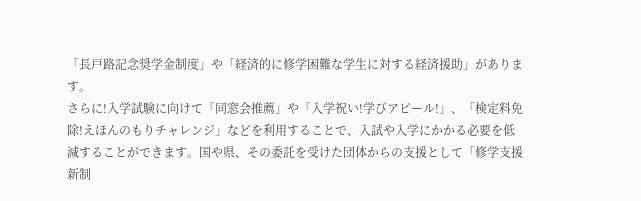「長戸路記念奨学金制度」や「経済的に修学困難な学生に対する経済援助」があります。
さらに!入学試験に向けて「同窓会推薦」や「入学祝い!学びアピール!」、「検定料免除!えほんのもりチャレンジ」などを利用することで、入試や入学にかかる必要を低減することができます。国や県、その委託を受けた団体からの支援として「修学支援新制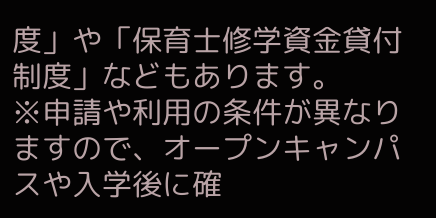度」や「保育士修学資金貸付制度」などもあります。
※申請や利用の条件が異なりますので、オープンキャンパスや入学後に確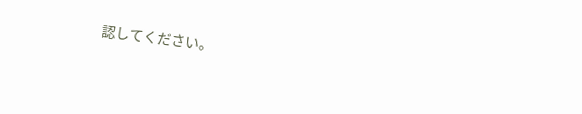認してください。